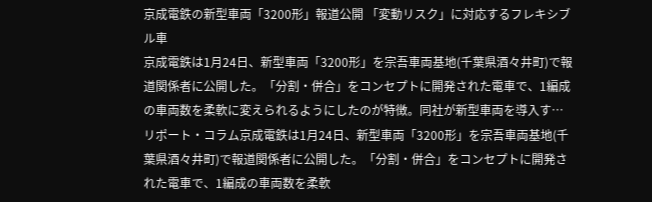京成電鉄の新型車両「3200形」報道公開 「変動リスク」に対応するフレキシブル車
京成電鉄は1月24日、新型車両「3200形」を宗吾車両基地(千葉県酒々井町)で報道関係者に公開した。「分割・併合」をコンセプトに開発された電車で、1編成の車両数を柔軟に変えられるようにしたのが特徴。同社が新型車両を導入す…
リポート・コラム京成電鉄は1月24日、新型車両「3200形」を宗吾車両基地(千葉県酒々井町)で報道関係者に公開した。「分割・併合」をコンセプトに開発された電車で、1編成の車両数を柔軟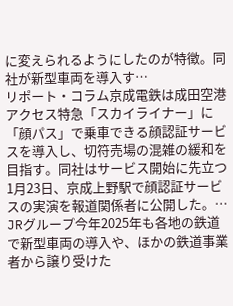に変えられるようにしたのが特徴。同社が新型車両を導入す…
リポート・コラム京成電鉄は成田空港アクセス特急「スカイライナー」に「顔パス」で乗車できる顔認証サービスを導入し、切符売場の混雑の緩和を目指す。同社はサービス開始に先立つ1月23日、京成上野駅で顔認証サービスの実演を報道関係者に公開した。…
JRグループ今年2025年も各地の鉄道で新型車両の導入や、ほかの鉄道事業者から譲り受けた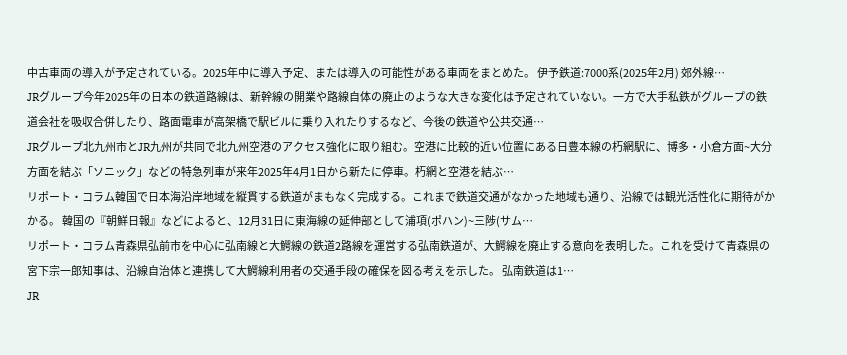中古車両の導入が予定されている。2025年中に導入予定、または導入の可能性がある車両をまとめた。 伊予鉄道:7000系(2025年2月) 郊外線…
JRグループ今年2025年の日本の鉄道路線は、新幹線の開業や路線自体の廃止のような大きな変化は予定されていない。一方で大手私鉄がグループの鉄道会社を吸収合併したり、路面電車が高架橋で駅ビルに乗り入れたりするなど、今後の鉄道や公共交通…
JRグループ北九州市とJR九州が共同で北九州空港のアクセス強化に取り組む。空港に比較的近い位置にある日豊本線の朽網駅に、博多・小倉方面~大分方面を結ぶ「ソニック」などの特急列車が来年2025年4月1日から新たに停車。朽網と空港を結ぶ…
リポート・コラム韓国で日本海沿岸地域を縦貫する鉄道がまもなく完成する。これまで鉄道交通がなかった地域も通り、沿線では観光活性化に期待がかかる。 韓国の『朝鮮日報』などによると、12月31日に東海線の延伸部として浦項(ポハン)~三陟(サム…
リポート・コラム青森県弘前市を中心に弘南線と大鰐線の鉄道2路線を運営する弘南鉄道が、大鰐線を廃止する意向を表明した。これを受けて青森県の宮下宗一郎知事は、沿線自治体と連携して大鰐線利用者の交通手段の確保を図る考えを示した。 弘南鉄道は1…
JR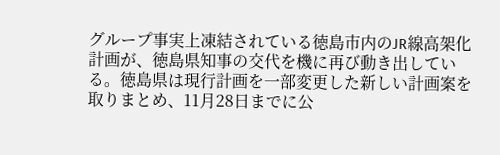グループ事実上凍結されている徳島市内のJR線高架化計画が、徳島県知事の交代を機に再び動き出している。徳島県は現行計画を一部変更した新しい計画案を取りまとめ、11月28日までに公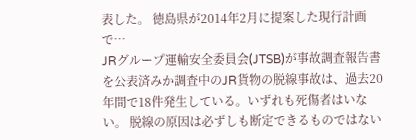表した。 徳島県が2014年2月に提案した現行計画で…
JRグループ運輸安全委員会(JTSB)が事故調査報告書を公表済みか調査中のJR貨物の脱線事故は、過去20年間で18件発生している。いずれも死傷者はいない。 脱線の原因は必ずしも断定できるものではない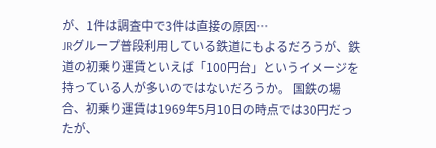が、1件は調査中で3件は直接の原因…
JRグループ普段利用している鉄道にもよるだろうが、鉄道の初乗り運賃といえば「100円台」というイメージを持っている人が多いのではないだろうか。 国鉄の場合、初乗り運賃は1969年5月10日の時点では30円だったが、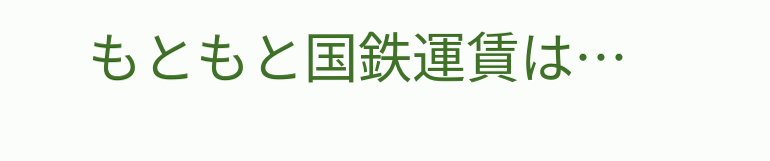もともと国鉄運賃は…